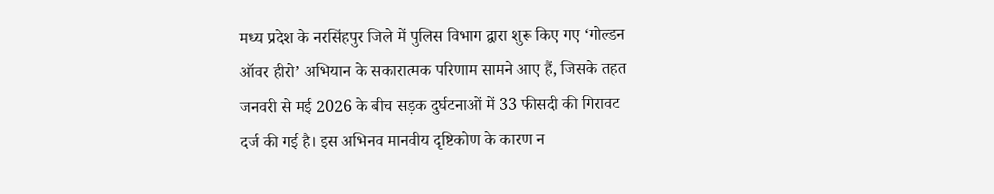मध्य प्रदेश के नरसिंहपुर जिले में पुलिस विभाग द्वारा शुरू किए गए ‘गोल्डन ऑवर हीरो’ अभियान के सकारात्मक परिणाम सामने आए हैं, जिसके तहत जनवरी से मई 2026 के बीच सड़क दुर्घटनाओं में 33 फीसदी की गिरावट दर्ज की गई है। इस अभिनव मानवीय दृष्टिकोण के कारण न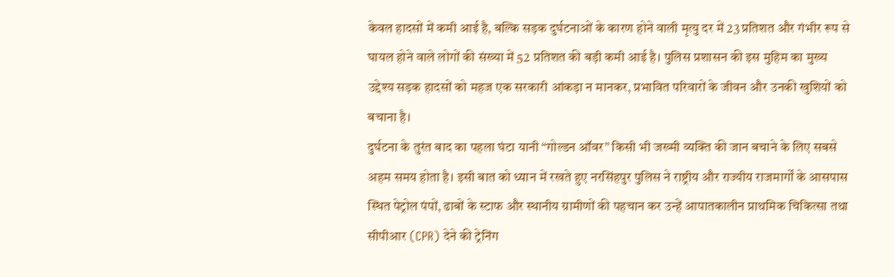केवल हादसों में कमी आई है, बल्कि सड़क दुर्घटनाओं के कारण होने वाली मृत्यु दर में 23 प्रतिशत और गंभीर रूप से घायल होने वाले लोगों की संख्या में 52 प्रतिशत की बड़ी कमी आई है। पुलिस प्रशासन की इस मुहिम का मुख्य उद्देश्य सड़क हादसों को महज एक सरकारी आंकड़ा न मानकर, प्रभावित परिवारों के जीवन और उनकी खुशियों को बचाना है।
दुर्घटना के तुरंत बाद का पहला घंटा यानी “गोल्डन ऑवर” किसी भी जख्मी व्यक्ति की जान बचाने के लिए सबसे अहम समय होता है। इसी बात को ध्यान में रखते हुए नरसिंहपुर पुलिस ने राष्ट्रीय और राज्यीय राजमार्गों के आसपास स्थित पेट्रोल पंपों, ढाबों के स्टाफ और स्थानीय ग्रामीणों की पहचान कर उन्हें आपातकालीन प्राथमिक चिकित्सा तथा सीपीआर (CPR) देने की ट्रेनिंग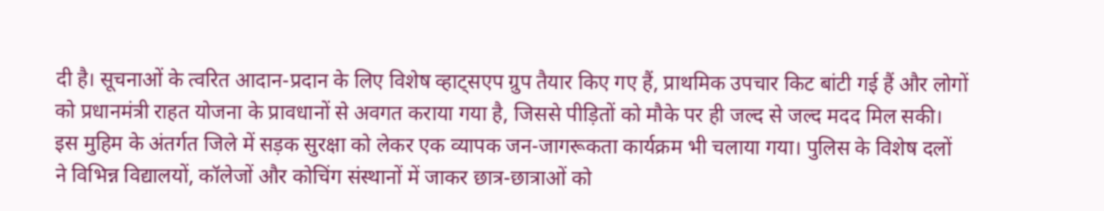दी है। सूचनाओं के त्वरित आदान-प्रदान के लिए विशेष व्हाट्सएप ग्रुप तैयार किए गए हैं, प्राथमिक उपचार किट बांटी गई हैं और लोगों को प्रधानमंत्री राहत योजना के प्रावधानों से अवगत कराया गया है, जिससे पीड़ितों को मौके पर ही जल्द से जल्द मदद मिल सकी।
इस मुहिम के अंतर्गत जिले में सड़क सुरक्षा को लेकर एक व्यापक जन-जागरूकता कार्यक्रम भी चलाया गया। पुलिस के विशेष दलों ने विभिन्न विद्यालयों, कॉलेजों और कोचिंग संस्थानों में जाकर छात्र-छात्राओं को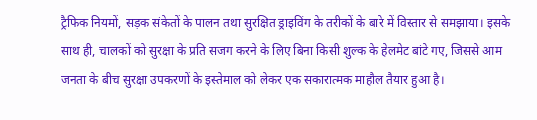ट्रैफिक नियमों, सड़क संकेतों के पालन तथा सुरक्षित ड्राइविंग के तरीकों के बारे में विस्तार से समझाया। इसके साथ ही, चालकों को सुरक्षा के प्रति सजग करने के लिए बिना किसी शुल्क के हेलमेट बांटे गए, जिससे आम जनता के बीच सुरक्षा उपकरणों के इस्तेमाल को लेकर एक सकारात्मक माहौल तैयार हुआ है।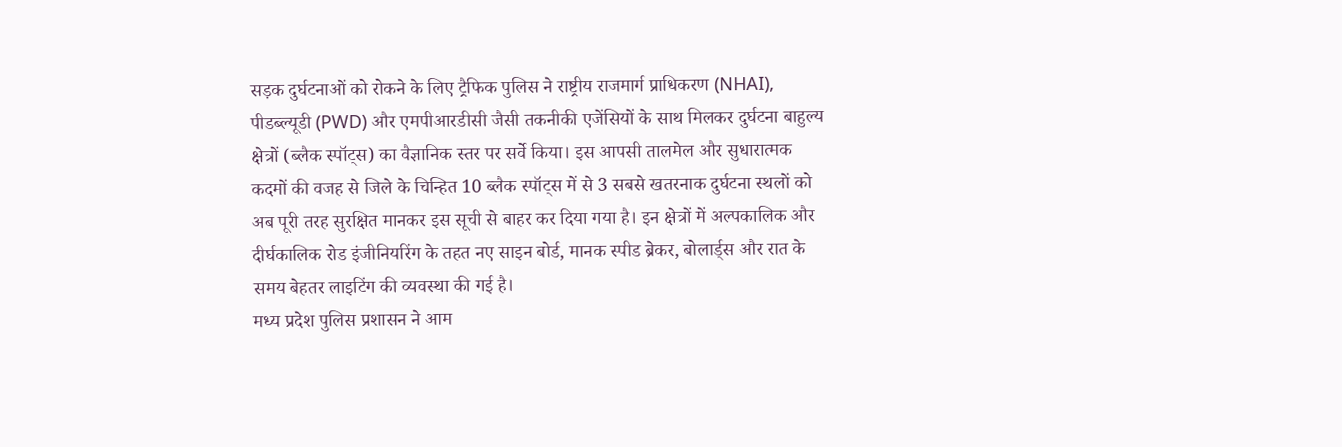सड़क दुर्घटनाओं को रोकने के लिए ट्रैफिक पुलिस ने राष्ट्रीय राजमार्ग प्राधिकरण (NHAI), पीडब्ल्यूडी (PWD) और एमपीआरडीसी जैसी तकनीकी एजेंसियों के साथ मिलकर दुर्घटना बाहुल्य क्षेत्रों (ब्लैक स्पॉट्स) का वैज्ञानिक स्तर पर सर्वे किया। इस आपसी तालमेल और सुधारात्मक कदमों की वजह से जिले के चिन्हित 10 ब्लैक स्पॉट्स में से 3 सबसे खतरनाक दुर्घटना स्थलों को अब पूरी तरह सुरक्षित मानकर इस सूची से बाहर कर दिया गया है। इन क्षेत्रों में अल्पकालिक और दीर्घकालिक रोड इंजीनियरिंग के तहत नए साइन बोर्ड, मानक स्पीड ब्रेकर, बोलार्ड्स और रात के समय बेहतर लाइटिंग की व्यवस्था की गई है।
मध्य प्रदेश पुलिस प्रशासन ने आम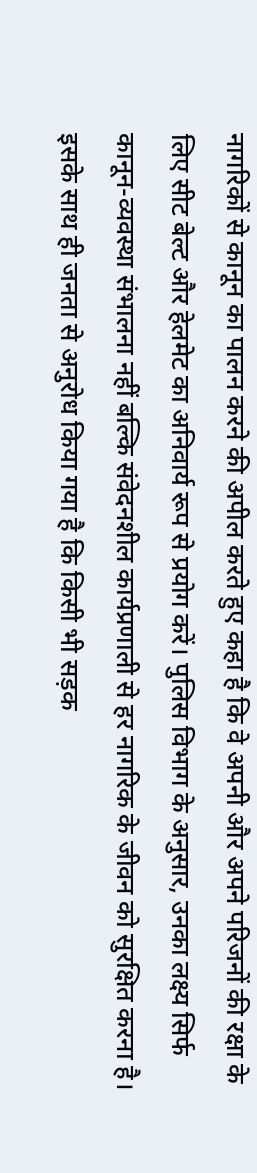नागरिकों से कानून का पालन करने की अपील करते हुए कहा है कि वे अपनी और अपने परिजनों की रक्षा के लिए सीट बेल्ट और हेलमेट का अनिवार्य रूप से प्रयोग करें। पुलिस विभाग के अनुसार, उनका लक्ष्य सिर्फ कानून-व्यवस्था संभालना नहीं बल्कि संवेदनशील कार्यप्रणाली से हर नागरिक के जीवन को सुरक्षित करना है। इसके साथ ही जनता से अनुरोध किया गया है कि किसी भी सड़क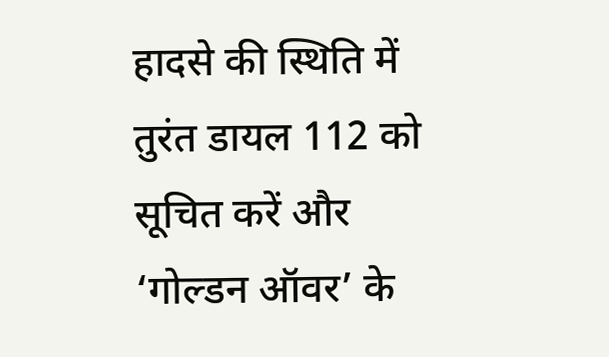हादसे की स्थिति में तुरंत डायल 112 को सूचित करें और ‘गोल्डन ऑवर’ के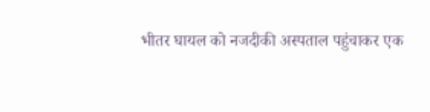भीतर घायल को नजदीकी अस्पताल पहुंचाकर एक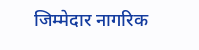जिम्मेदार नागरिक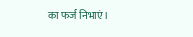का फर्ज निभाएं।